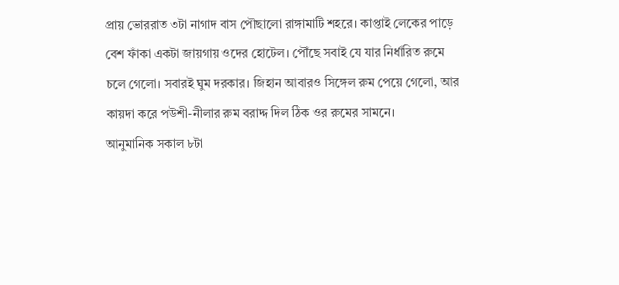প্রায় ভোররাত ৩টা নাগাদ বাস পৌছালো রাঙ্গামাটি শহরে। কাপ্তাই লেকের পাড়ে বেশ ফাঁকা একটা জায়গায় ওদের হোটেল। পৌঁছে সবাই যে যার নির্ধারিত রুমে চলে গেলো। সবারই ঘুম দরকার। জিহান আবারও সিঙ্গেল রুম পেয়ে গেলো, আর কায়দা করে পউশী-নীলার রুম বরাদ্দ দিল ঠিক ওর রুমের সামনে।
আনুমানিক সকাল ৮টা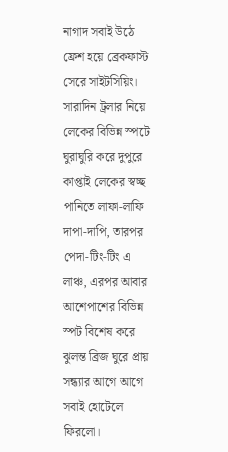নাগাদ সবাই উঠে ফ্রেশ হয়ে ব্রেকফাস্ট সেরে সাইটসিয়িং। সারাদিন ট্রলার নিয়ে লেকের বিভিন্ন স্পটে ঘুরাঘুরি করে দুপুরে কাপ্তাই লেকের স্বচ্ছ পানিতে লাফা-লাফি দাপা-দাপি, তারপর পেদা-টিং-টিং এ লাঞ্চ, এরপর আবার আশেপাশের বিভিন্ন স্পট বিশেষ করে ঝুলন্ত ব্রিজ ঘুরে প্রায় সন্ধ্যার আগে আগে সবাই হোটেলে ফিরলো।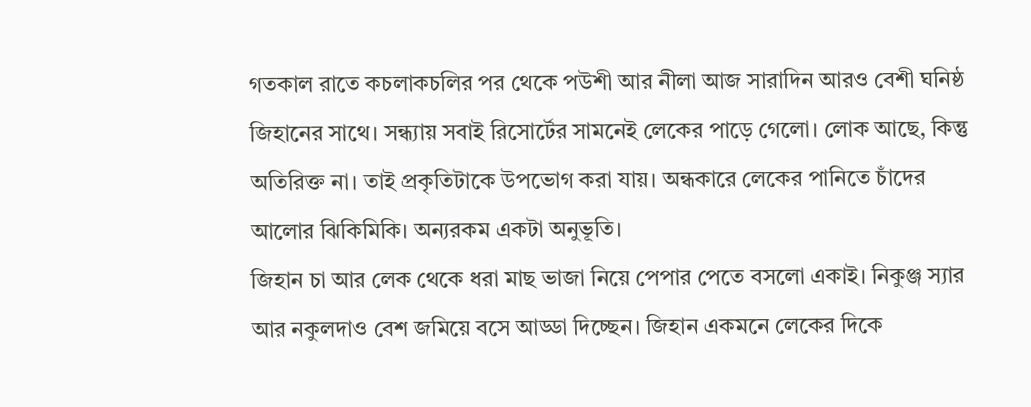গতকাল রাতে কচলাকচলির পর থেকে পউশী আর নীলা আজ সারাদিন আরও বেশী ঘনিষ্ঠ জিহানের সাথে। সন্ধ্যায় সবাই রিসোর্টের সামনেই লেকের পাড়ে গেলো। লোক আছে, কিন্তু অতিরিক্ত না। তাই প্রকৃতিটাকে উপভোগ করা যায়। অন্ধকারে লেকের পানিতে চাঁদের আলোর ঝিকিমিকি। অন্যরকম একটা অনুভূতি।
জিহান চা আর লেক থেকে ধরা মাছ ভাজা নিয়ে পেপার পেতে বসলো একাই। নিকুঞ্জ স্যার আর নকুলদাও বেশ জমিয়ে বসে আড্ডা দিচ্ছেন। জিহান একমনে লেকের দিকে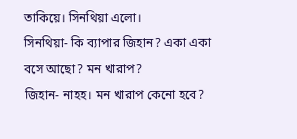তাকিয়ে। সিনথিয়া এলো।
সিনথিয়া- কি ব্যাপার জিহান? একা একা বসে আছো? মন খারাপ?
জিহান- নাহহ। মন খারাপ কেনো হবে?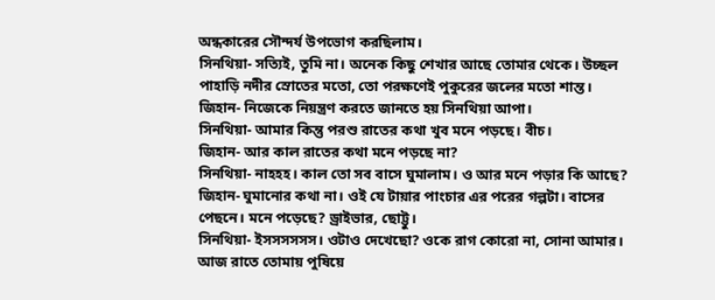অন্ধকারের সৌন্দর্য উপভোগ করছিলাম।
সিনথিয়া- সত্যিই, তুমি না। অনেক কিছু শেখার আছে তোমার থেকে। উচ্ছল পাহাড়ি নদীর স্রোতের মতো, তো পরক্ষণেই পুকুরের জলের মতো শান্ত।
জিহান- নিজেকে নিয়ন্ত্রণ করতে জানতে হয় সিনথিয়া আপা।
সিনথিয়া- আমার কিন্তু পরশু রাতের কথা খুব মনে পড়ছে। বীচ।
জিহান- আর কাল রাতের কথা মনে পড়ছে না?
সিনথিয়া- নাহহহ। কাল তো সব বাসে ঘুমালাম। ও আর মনে পড়ার কি আছে?
জিহান- ঘুমানোর কথা না। ওই যে টায়ার পাংচার এর পরের গল্পটা। বাসের পেছনে। মনে পড়েছে? ড্রাইভার, ছোট্টু।
সিনথিয়া- ইসসসসসস। ওটাও দেখেছো? ওকে রাগ কোরো না, সোনা আমার। আজ রাতে তোমায় পুষিয়ে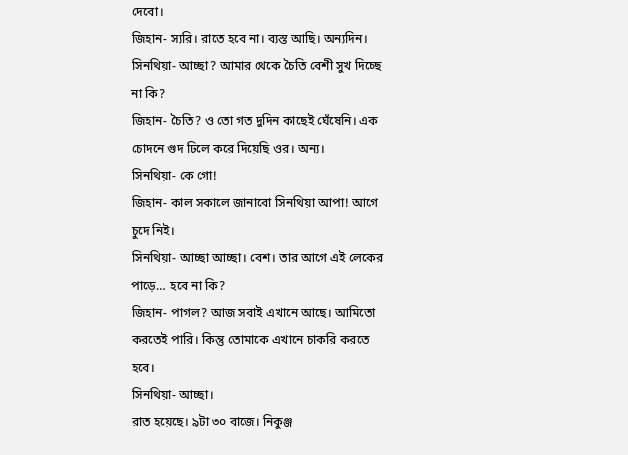দেবো।
জিহান- স্যরি। রাতে হবে না। ব্যস্ত আছি। অন্যদিন।
সিনথিয়া- আচ্ছা? আমার থেকে চৈতি বেশী সুখ দিচ্ছে না কি?
জিহান- চৈতি? ও তো গত দুদিন কাছেই ঘেঁষেনি। এক চোদনে গুদ ঢিলে করে দিয়েছি ওর। অন্য।
সিনথিয়া- কে গো!
জিহান- কাল সকালে জানাবো সিনথিয়া আপা! আগে চুদে নিই।
সিনথিয়া- আচ্ছা আচ্ছা। বেশ। তার আগে এই লেকের পাড়ে… হবে না কি?
জিহান- পাগল? আজ সবাই এখানে আছে। আমিতো করতেই পারি। কিন্তু তোমাকে এখানে চাকরি করতে হবে।
সিনথিয়া- আচ্ছা।
রাত হয়েছে। ৯টা ৩০ বাজে। নিকুঞ্জ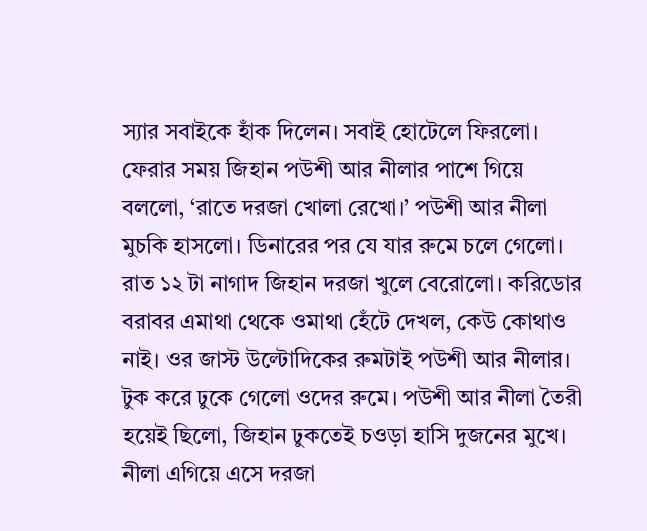স্যার সবাইকে হাঁক দিলেন। সবাই হোটেলে ফিরলো। ফেরার সময় জিহান পউশী আর নীলার পাশে গিয়ে বললো, ‘রাতে দরজা খোলা রেখো।’ পউশী আর নীলা মুচকি হাসলো। ডিনারের পর যে যার রুমে চলে গেলো।
রাত ১২ টা নাগাদ জিহান দরজা খুলে বেরোলো। করিডোর বরাবর এমাথা থেকে ওমাথা হেঁটে দেখল, কেউ কোথাও নাই। ওর জাস্ট উল্টোদিকের রুমটাই পউশী আর নীলার। টুক করে ঢুকে গেলো ওদের রুমে। পউশী আর নীলা তৈরী হয়েই ছিলো, জিহান ঢুকতেই চওড়া হাসি দুজনের মুখে। নীলা এগিয়ে এসে দরজা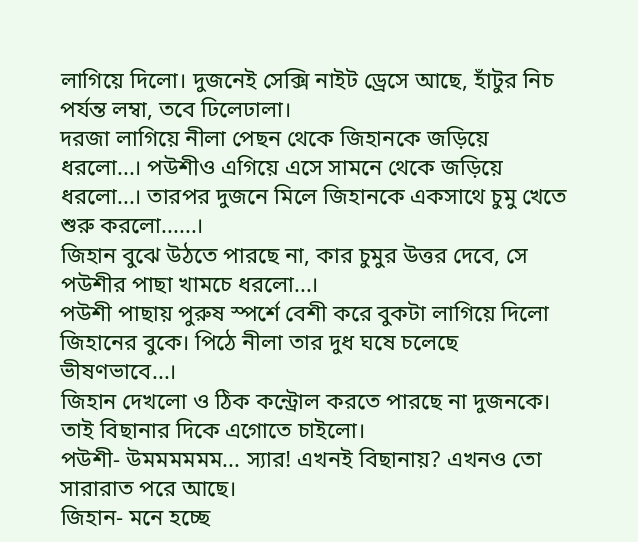লাগিয়ে দিলো। দুজনেই সেক্সি নাইট ড্রেসে আছে, হাঁটুর নিচ পর্যন্ত লম্বা, তবে ঢিলেঢালা।
দরজা লাগিয়ে নীলা পেছন থেকে জিহানকে জড়িয়ে ধরলো...। পউশীও এগিয়ে এসে সামনে থেকে জড়িয়ে ধরলো...। তারপর দুজনে মিলে জিহানকে একসাথে চুমু খেতে শুরু করলো......।
জিহান বুঝে উঠতে পারছে না, কার চুমুর উত্তর দেবে, সে পউশীর পাছা খামচে ধরলো...।
পউশী পাছায় পুরুষ স্পর্শে বেশী করে বুকটা লাগিয়ে দিলো জিহানের বুকে। পিঠে নীলা তার দুধ ঘষে চলেছে ভীষণভাবে...।
জিহান দেখলো ও ঠিক কন্ট্রোল করতে পারছে না দুজনকে। তাই বিছানার দিকে এগোতে চাইলো।
পউশী- উমমমমমম... স্যার! এখনই বিছানায়? এখনও তো সারারাত পরে আছে।
জিহান- মনে হচ্ছে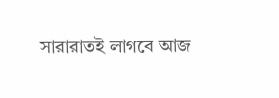সারারাতই লাগবে আজ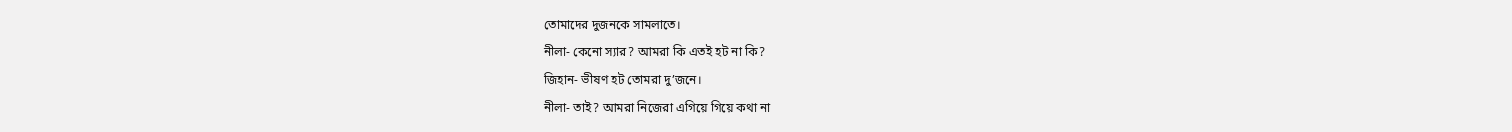তোমাদের দুজনকে সামলাতে।
নীলা- কেনো স্যার? আমরা কি এতই হট না কি?
জিহান- ভীষণ হট তোমরা দু’জনে।
নীলা- তাই? আমরা নিজেরা এগিয়ে গিয়ে কথা না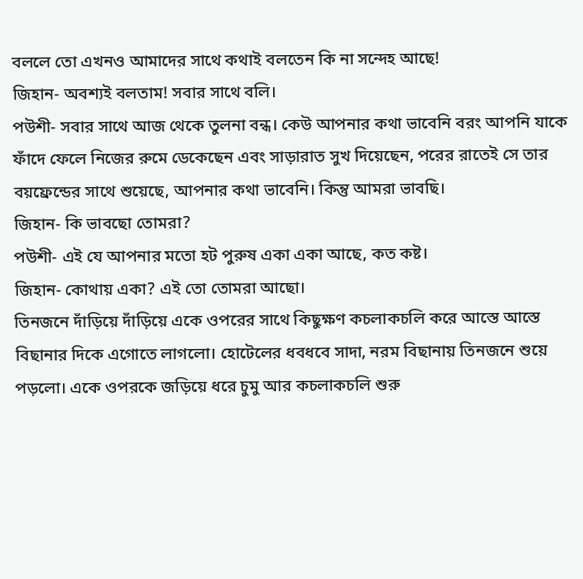বললে তো এখনও আমাদের সাথে কথাই বলতেন কি না সন্দেহ আছে!
জিহান- অবশ্যই বলতাম! সবার সাথে বলি।
পউশী- সবার সাথে আজ থেকে তুলনা বন্ধ। কেউ আপনার কথা ভাবেনি বরং আপনি যাকে ফাঁদে ফেলে নিজের রুমে ডেকেছেন এবং সাড়ারাত সুখ দিয়েছেন, পরের রাতেই সে তার বয়ফ্রেন্ডের সাথে শুয়েছে, আপনার কথা ভাবেনি। কিন্তু আমরা ভাবছি।
জিহান- কি ভাবছো তোমরা?
পউশী- এই যে আপনার মতো হট পুরুষ একা একা আছে, কত কষ্ট।
জিহান- কোথায় একা? এই তো তোমরা আছো।
তিনজনে দাঁড়িয়ে দাঁড়িয়ে একে ওপরের সাথে কিছুক্ষণ কচলাকচলি করে আস্তে আস্তে বিছানার দিকে এগোতে লাগলো। হোটেলের ধবধবে সাদা, নরম বিছানায় তিনজনে শুয়ে পড়লো। একে ওপরকে জড়িয়ে ধরে চুমু আর কচলাকচলি শুরু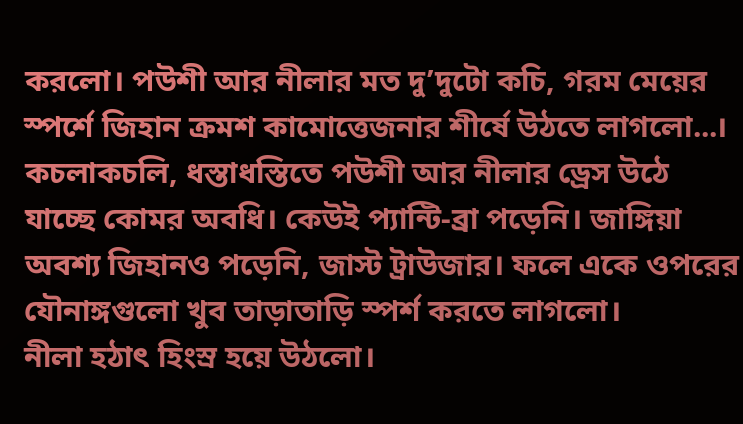করলো। পউশী আর নীলার মত দু’দুটো কচি, গরম মেয়ের স্পর্শে জিহান ক্রমশ কামোত্তেজনার শীর্ষে উঠতে লাগলো...।
কচলাকচলি, ধস্তাধস্তিতে পউশী আর নীলার ড্রেস উঠে যাচ্ছে কোমর অবধি। কেউই প্যান্টি-ব্রা পড়েনি। জাঙ্গিয়া অবশ্য জিহানও পড়েনি, জাস্ট ট্রাউজার। ফলে একে ওপরের যৌনাঙ্গগুলো খুব তাড়াতাড়ি স্পর্শ করতে লাগলো।
নীলা হঠাৎ হিংস্র হয়ে উঠলো।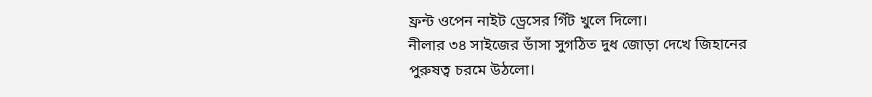ফ্রন্ট ওপেন নাইট ড্রেসের গিঁট খুলে দিলো।
নীলার ৩৪ সাইজের ডাঁসা সুগঠিত দুধ জোড়া দেখে জিহানের পুরুষত্ব চরমে উঠলো।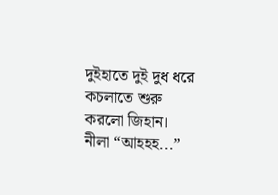দুইহাতে দুই দুধ ধরে কচলাতে শুরু করলো জিহান।
নীলা “আহহহ...”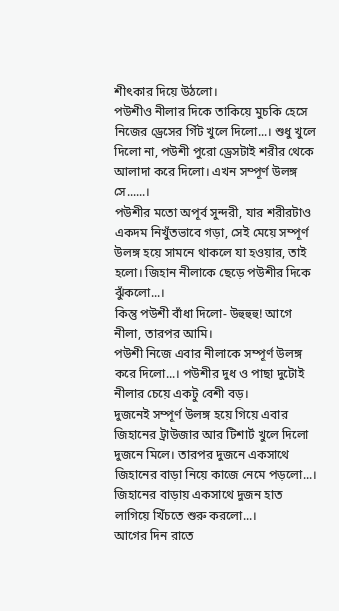শীৎকার দিয়ে উঠলো।
পউশীও নীলার দিকে তাকিয়ে মুচকি হেসে নিজের ড্রেসের গিঁট খুলে দিলো...। শুধু খুলে দিলো না, পউশী পুরো ড্রেসটাই শরীর থেকে আলাদা করে দিলো। এখন সম্পূর্ণ উলঙ্গ সে......।
পউশীর মতো অপূর্ব সুন্দরী, যার শরীরটাও একদম নিখুঁতভাবে গড়া, সেই মেয়ে সম্পূর্ণ উলঙ্গ হয়ে সামনে থাকলে যা হওয়ার, তাই হলো। জিহান নীলাকে ছেড়ে পউশীর দিকে ঝুঁকলো...।
কিন্তু পউশী বাঁধা দিলো- উহুহুহু! আগে নীলা, তারপর আমি।
পউশী নিজে এবার নীলাকে সম্পূর্ণ উলঙ্গ করে দিলো...। পউশীর দুধ ও পাছা দুটোই নীলার চেয়ে একটু বেশী বড়।
দুজনেই সম্পূর্ণ উলঙ্গ হয়ে গিয়ে এবার জিহানের ট্রাউজার আর টিশার্ট খুলে দিলো দুজনে মিলে। তারপর দুজনে একসাথে জিহানের বাড়া নিয়ে কাজে নেমে পড়লো...। জিহানের বাড়ায় একসাথে দুজন হাত লাগিয়ে খিঁচতে শুরু করলো...।
আগের দিন রাতে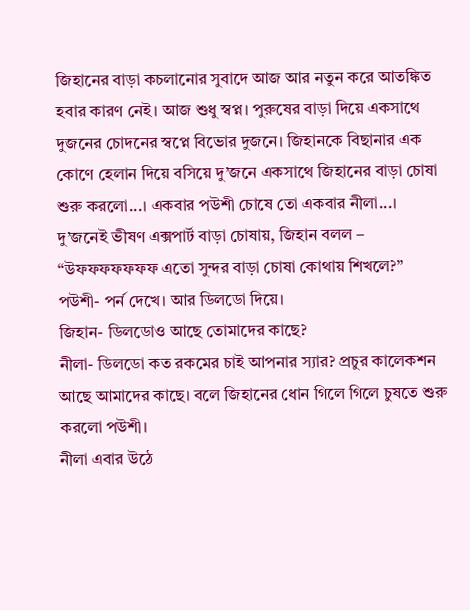জিহানের বাড়া কচলানোর সুবাদে আজ আর নতুন করে আতঙ্কিত হবার কারণ নেই। আজ শুধু স্বপ্ন। পুরুষের বাড়া দিয়ে একসাথে দুজনের চোদনের স্বপ্নে বিভোর দুজনে। জিহানকে বিছানার এক কোণে হেলান দিয়ে বসিয়ে দু’জনে একসাথে জিহানের বাড়া চোষা শুরু করলো...। একবার পউশী চোষে তো একবার নীলা...।
দু’জনেই ভীষণ এক্সপার্ট বাড়া চোষায়, জিহান বলল – “উফফফফফফফ এতো সুন্দর বাড়া চোষা কোথায় শিখলে?”
পউশী- পর্ন দেখে। আর ডিলডো দিয়ে।
জিহান- ডিলডোও আছে তোমাদের কাছে?
নীলা- ডিলডো কত রকমের চাই আপনার স্যার? প্রচুর কালেকশন আছে আমাদের কাছে। বলে জিহানের ধোন গিলে গিলে চুষতে শুরু করলো পউশী।
নীলা এবার উঠে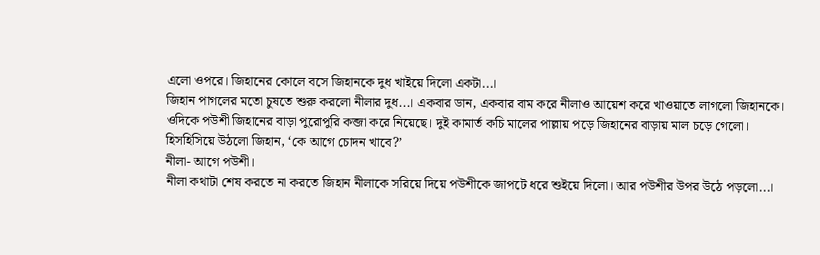এলো ওপরে। জিহানের কোলে বসে জিহানকে দুধ খাইয়ে দিলো একটা...।
জিহান পাগলের মতো চুষতে শুরু করলো নীলার দুধ...। একবার ডান, একবার বাম করে নীলাও আয়েশ করে খাওয়াতে লাগলো জিহানকে।
ওদিকে পউশী জিহানের বাড়া পুরোপুরি কব্জা করে নিয়েছে। দুই কামার্ত কচি মালের পাল্লায় পড়ে জিহানের বাড়ায় মাল চড়ে গেলো।
হিসহিসিয়ে উঠলো জিহান, ‘কে আগে চোদন খাবে?’
নীলা- আগে পউশী।
নীলা কথাটা শেষ করতে না করতে জিহান নীলাকে সরিয়ে দিয়ে পউশীকে জাপটে ধরে শুইয়ে দিলো। আর পউশীর উপর উঠে পড়লো...।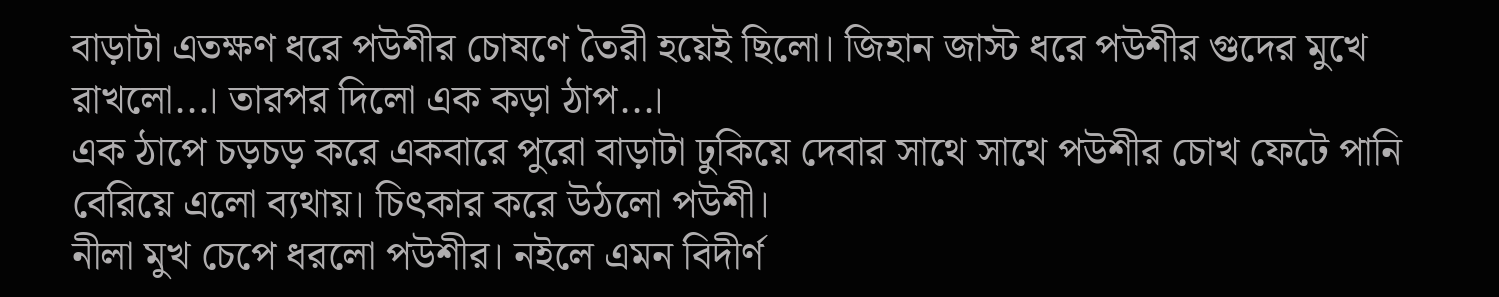বাড়াটা এতক্ষণ ধরে পউশীর চোষণে তৈরী হয়েই ছিলো। জিহান জাস্ট ধরে পউশীর গুদের মুখে রাখলো...। তারপর দিলো এক কড়া ঠাপ...।
এক ঠাপে চড়চড় করে একবারে পুরো বাড়াটা ঢুকিয়ে দেবার সাথে সাথে পউশীর চোখ ফেটে পানি বেরিয়ে এলো ব্যথায়। চিৎকার করে উঠলো পউশী।
নীলা মুখ চেপে ধরলো পউশীর। নইলে এমন বিদীর্ণ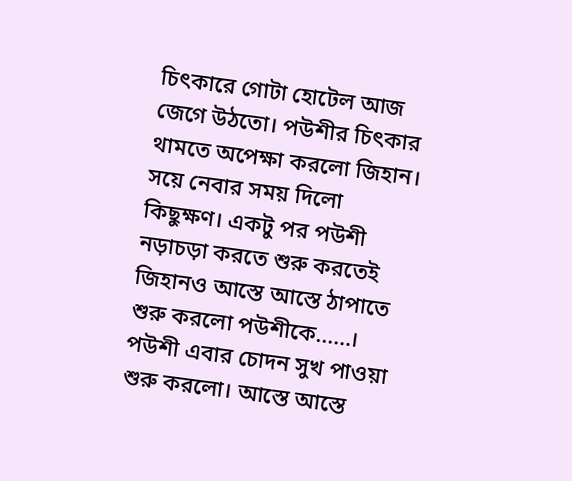চিৎকারে গোটা হোটেল আজ জেগে উঠতো। পউশীর চিৎকার থামতে অপেক্ষা করলো জিহান। সয়ে নেবার সময় দিলো কিছুক্ষণ। একটু পর পউশী নড়াচড়া করতে শুরু করতেই জিহানও আস্তে আস্তে ঠাপাতে শুরু করলো পউশীকে......।
পউশী এবার চোদন সুখ পাওয়া শুরু করলো। আস্তে আস্তে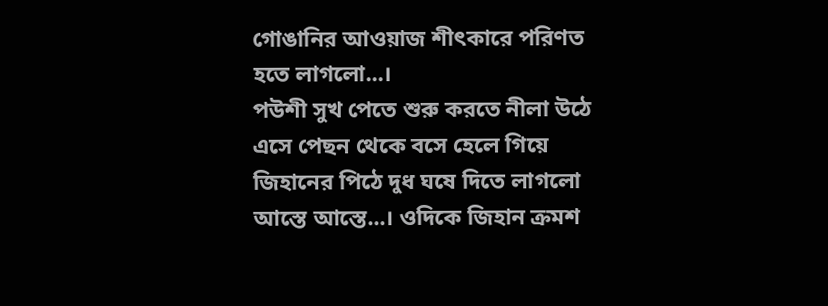গোঙানির আওয়াজ শীৎকারে পরিণত হতে লাগলো...।
পউশী সুখ পেতে শুরু করতে নীলা উঠে এসে পেছন থেকে বসে হেলে গিয়ে জিহানের পিঠে দুধ ঘষে দিতে লাগলো আস্তে আস্তে...। ওদিকে জিহান ক্রমশ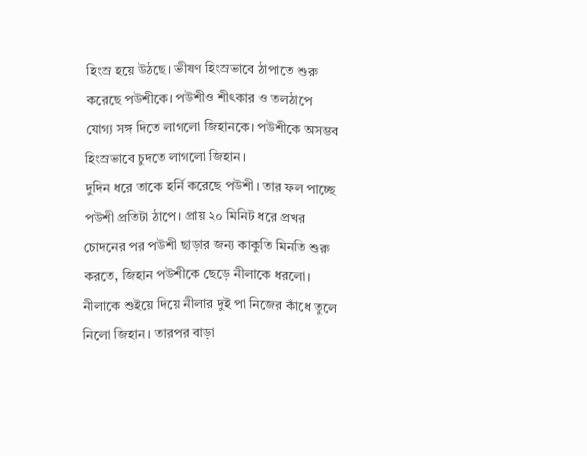হিংস্র হয়ে উঠছে। ভীষণ হিংস্রভাবে ঠাপাতে শুরু করেছে পউশীকে। পউশীও শীৎকার ও তলঠাপে যোগ্য সঙ্গ দিতে লাগলো জিহানকে। পউশীকে অসম্ভব হিংস্রভাবে চুদতে লাগলো জিহান।
দুদিন ধরে তাকে হর্নি করেছে পউশী। তার ফল পাচ্ছে পউশী প্রতিটা ঠাপে। প্রায় ২০ মিনিট ধরে প্রখর চোদনের পর পউশী ছাড়ার জন্য কাকুতি মিনতি শুরু করতে, জিহান পউশীকে ছেড়ে নীলাকে ধরলো। নীলাকে শুইয়ে দিয়ে নীলার দুই পা নিজের কাঁধে তুলে নিলো জিহান। তারপর বাড়া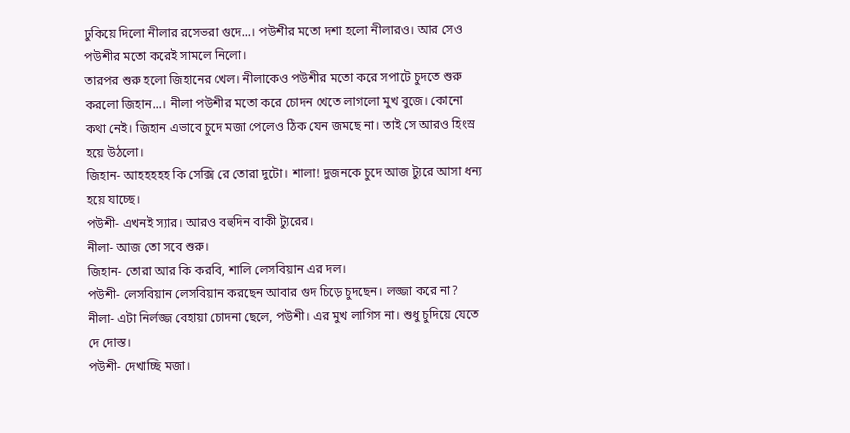ঢুকিয়ে দিলো নীলার রসেভরা গুদে...। পউশীর মতো দশা হলো নীলারও। আর সেও পউশীর মতো করেই সামলে নিলো।
তারপর শুরু হলো জিহানের খেল। নীলাকেও পউশীর মতো করে সপাটে চুদতে শুরু করলো জিহান...। নীলা পউশীর মতো করে চোদন খেতে লাগলো মুখ বুজে। কোনো কথা নেই। জিহান এভাবে চুদে মজা পেলেও ঠিক যেন জমছে না। তাই সে আরও হিংস্র হয়ে উঠলো।
জিহান- আহহহহহ কি সেক্সি রে তোরা দুটো। শালা! দুজনকে চুদে আজ ট্যুরে আসা ধন্য হয়ে যাচ্ছে।
পউশী- এখনই স্যার। আরও বহুদিন বাকী ট্যুরের।
নীলা- আজ তো সবে শুরু।
জিহান- তোরা আর কি করবি, শালি লেসবিয়ান এর দল।
পউশী- লেসবিয়ান লেসবিয়ান করছেন আবার গুদ চিড়ে চুদছেন। লজ্জা করে না?
নীলা- এটা নির্লজ্জ বেহায়া চোদনা ছেলে, পউশী। এর মুখ লাগিস না। শুধু চুদিয়ে যেতে দে দোস্ত।
পউশী- দেখাচ্ছি মজা।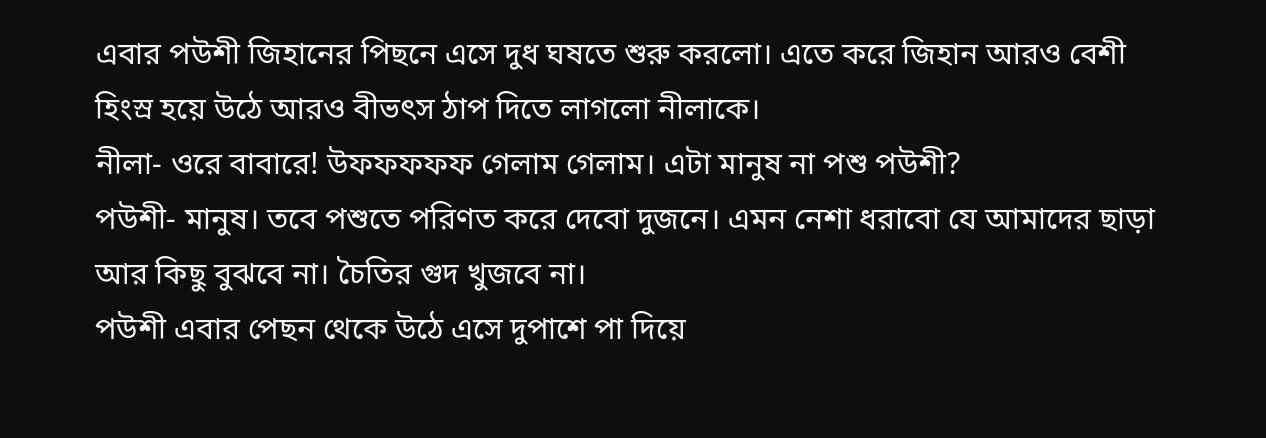এবার পউশী জিহানের পিছনে এসে দুধ ঘষতে শুরু করলো। এতে করে জিহান আরও বেশী হিংস্র হয়ে উঠে আরও বীভৎস ঠাপ দিতে লাগলো নীলাকে।
নীলা- ওরে বাবারে! উফফফফফ গেলাম গেলাম। এটা মানুষ না পশু পউশী?
পউশী- মানুষ। তবে পশুতে পরিণত করে দেবো দুজনে। এমন নেশা ধরাবো যে আমাদের ছাড়া আর কিছু বুঝবে না। চৈতির গুদ খুজবে না।
পউশী এবার পেছন থেকে উঠে এসে দুপাশে পা দিয়ে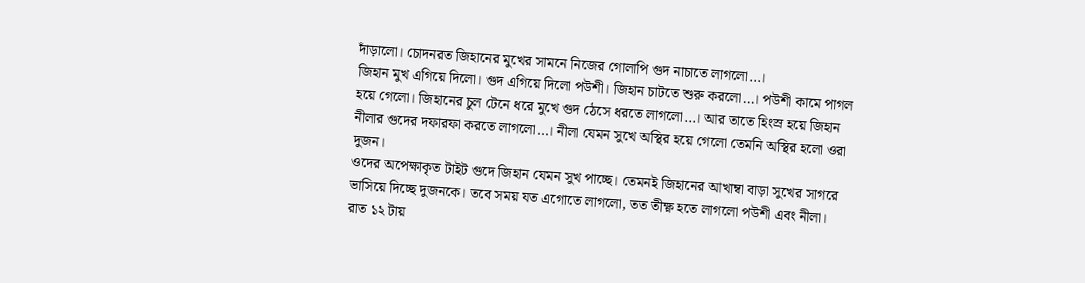দাঁড়ালো। চোদনরত জিহানের মুখের সামনে নিজের গোলাপি গুদ নাচাতে লাগলো...।
জিহান মুখ এগিয়ে দিলো। গুদ এগিয়ে দিলো পউশী। জিহান চাটতে শুরু করলো...। পউশী কামে পাগল হয়ে গেলো। জিহানের চুল টেনে ধরে মুখে গুদ ঠেসে ধরতে লাগলো...। আর তাতে হিংস্র হয়ে জিহান নীলার গুদের দফারফা করতে লাগলো...। নীলা যেমন সুখে অস্থির হয়ে গেলো তেমনি অস্থির হলো ওরা দুজন।
ওদের অপেক্ষাকৃত টাইট গুদে জিহান যেমন সুখ পাচ্ছে। তেমনই জিহানের আখাম্বা বাড়া সুখের সাগরে ভাসিয়ে দিচ্ছে দুজনকে। তবে সময় যত এগোতে লাগলো, তত তীক্ষ্ণ হতে লাগলো পউশী এবং নীলা।
রাত ১২ টায়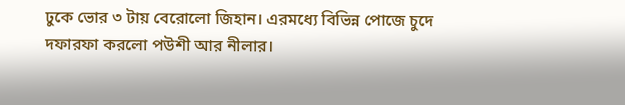ঢুকে ভোর ৩ টায় বেরোলো জিহান। এরমধ্যে বিভিন্ন পোজে চুদে দফারফা করলো পউশী আর নীলার।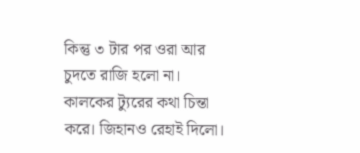কিন্তু ৩ টার পর ওরা আর চুদতে রাজি হলো না। কালকের ট্যুরের কথা চিন্তা করে। জিহানও রেহাই দিলো।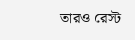তারও রেস্ট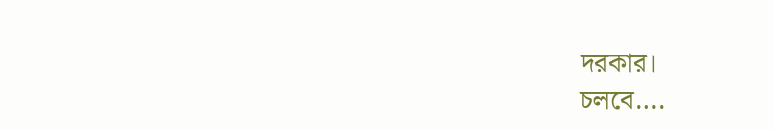দরকার।
চলবে….